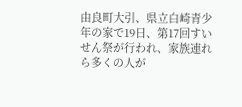由良町大引、県立白崎青少年の家で19日、第17回すいせん祭が行われ、家族連れら多くの人が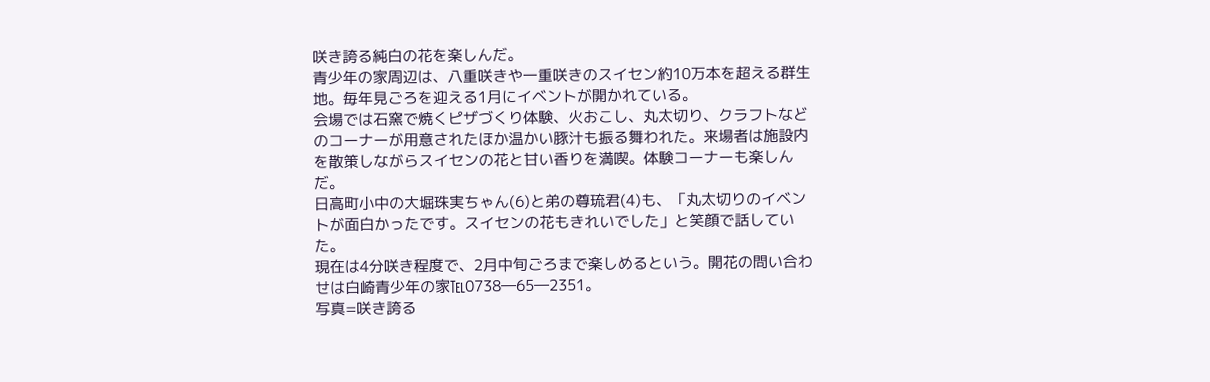咲き誇る純白の花を楽しんだ。
青少年の家周辺は、八重咲きや一重咲きのスイセン約10万本を超える群生地。毎年見ごろを迎える1月にイベントが開かれている。
会場では石窯で焼くピザづくり体験、火おこし、丸太切り、クラフトなどのコーナーが用意されたほか温かい豚汁も振る舞われた。来場者は施設内を散策しながらスイセンの花と甘い香りを満喫。体験コーナーも楽しんだ。
日高町小中の大堀珠実ちゃん(6)と弟の尊琉君(4)も、「丸太切りのイベントが面白かったです。スイセンの花もきれいでした」と笑顔で話していた。
現在は4分咲き程度で、2月中旬ごろまで楽しめるという。開花の問い合わせは白崎青少年の家℡0738―65―2351。
写真=咲き誇る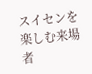スイセンを楽しむ来場者